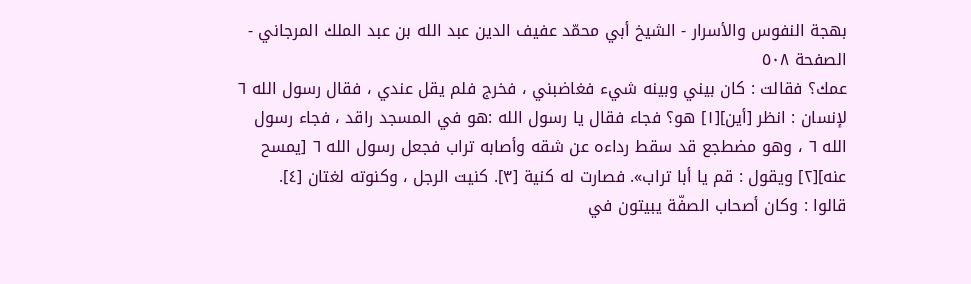بهجة النفوس والأسرار - الشيخ أبي محمّد عفيف الدين عبد الله بن عبد الملك المرجاني - الصفحة ٥٠٨
عمك؟ فقالت : كان بيني وبينه شيء فغاضبني ، فخرج فلم يقل عندي ، فقال رسول الله ٦ لإنسان : انظر [أين][١] هو؟ فجاء فقال يا رسول الله :هو في المسجد راقد ، فجاء رسول الله ٦ ، وهو مضطجع قد سقط رداءه عن شقه وأصابه تراب فجعل رسول الله ٦ [يمسح عنه][٢] ويقول : قم يا أبا تراب». فصارت له كنية [٣]. كنيت الرجل ، وكنوته لغتان [٤].
قالوا : وكان أصحاب الصفّة يبيتون في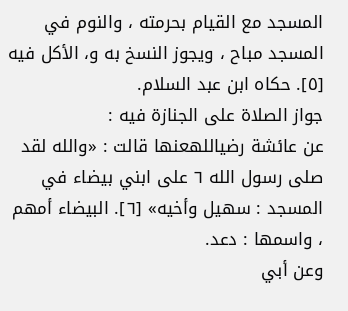المسجد مع القيام بحرمته ، والنوم في المسجد مباح ، ويجوز النسخ به و، الأكل فيه [٥]. حكاه ابن عبد السلام.
جواز الصلاة على الجنازة فيه :
عن عائشة رضياللهعنها قالت : «والله لقد صلى رسول الله ٦ على ابني بيضاء في المسجد : سهيل وأخيه» [٦]. البيضاء أمهم ، واسمها : دعد.
وعن أبي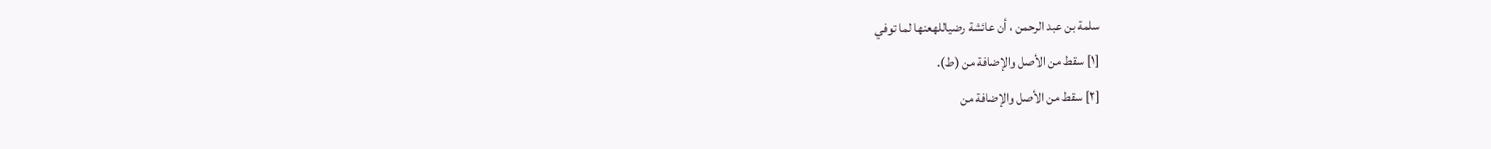سلمة بن عبد الرحمن ، أن عائشة رضياللهعنها لما توفي
[١] سقط من الأصل والإضافة من (ط).
[٢] سقط من الأصل والإضافة من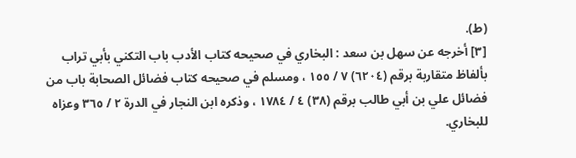(ط).
[٣] أخرجه عن سهل بن سعد : البخاري في صحيحه كتاب الأدب باب التكني بأبي تراب بألفاظ متقاربة برقم (٦٢٠٤) ٧ / ١٥٥ ، ومسلم في صحيحه كتاب فضائل الصحابة باب من فضائل علي بن أبي طالب برقم (٣٨) ٤ / ١٧٨٤ ، وذكره ابن النجار في الدرة ٢ / ٣٦٥ وعزاه للبخاري.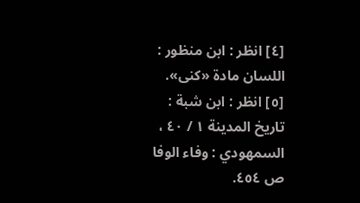[٤] انظر : ابن منظور : اللسان مادة «كنى».
[٥] انظر : ابن شبة : تاريخ المدينة ١ / ٤٠ ، السمهودي : وفاء الوفا ص ٤٥٤.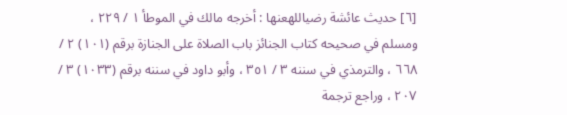[٦] حديث عائشة رضياللهعنها : أخرجه مالك في الموطأ ١ / ٢٢٩ ، ومسلم في صحيحه كتاب الجنائز باب الصلاة على الجنازة برقم (١٠١) ٢ / ٦٦٨ ، والترمذي في سننه ٣ / ٣٥١ ، وأبو داود في سننه برقم (١٠٣٣) ٣ / ٢٠٧ ، وراجع ترجمة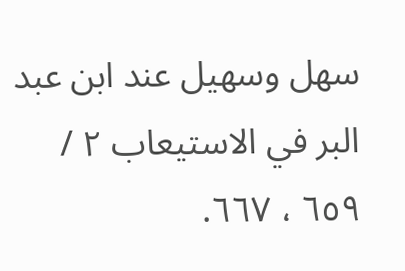سهل وسهيل عند ابن عبد البر في الاستيعاب ٢ / ٦٥٩ ، ٦٦٧.